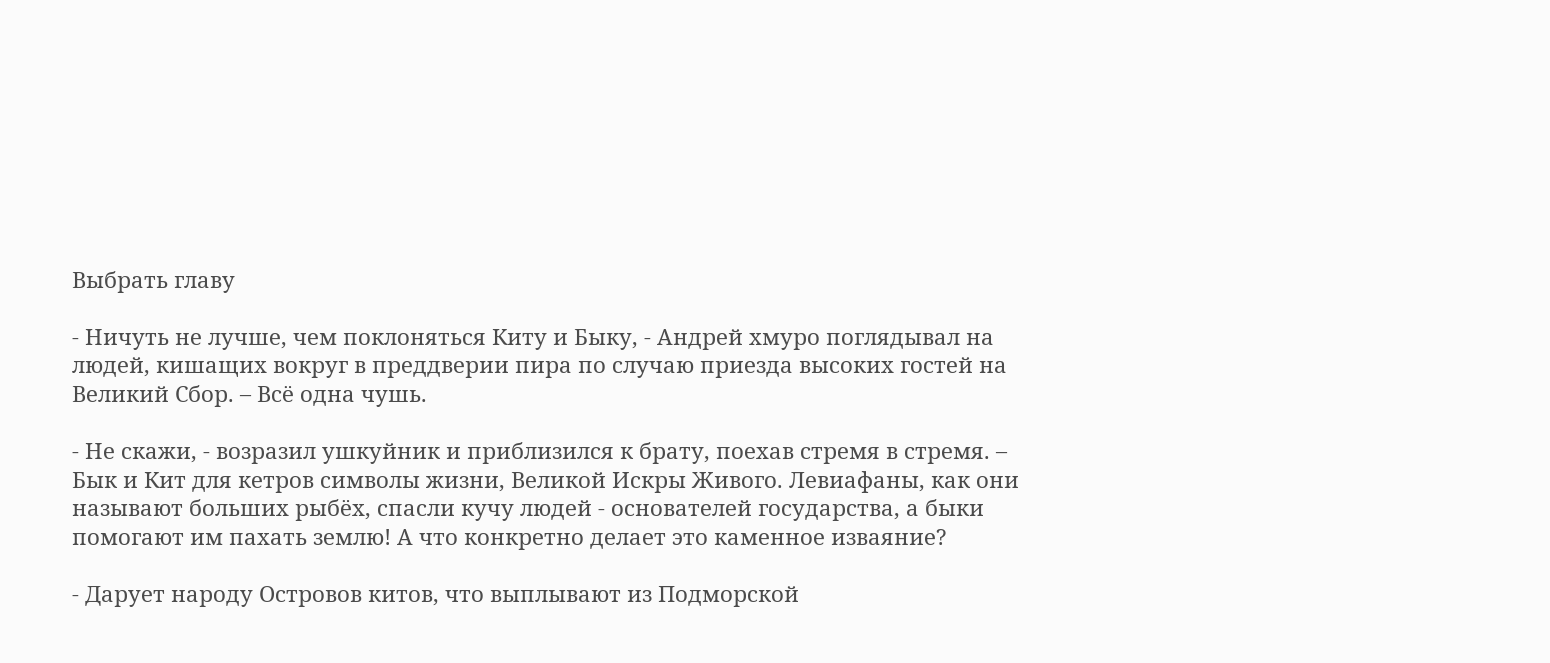Выбрать главу

- Ничуть не лучше, чем поклоняться Киту и Быку, - Андрей хмуро поглядывал на людей, кишащих вокруг в преддверии пира по случаю приезда высоких гостей на Великий Сбор. – Всё одна чушь.

- Не скажи, - возразил ушкуйник и приблизился к брату, поехав стремя в стремя. – Бык и Кит для кетров символы жизни, Великой Искры Живого. Левиафаны, как они называют больших рыбёх, спасли кучу людей - основателей государства, а быки помогают им пахать землю! А что конкретно делает это каменное изваяние?

- Дарует народу Островов китов, что выплывают из Подморской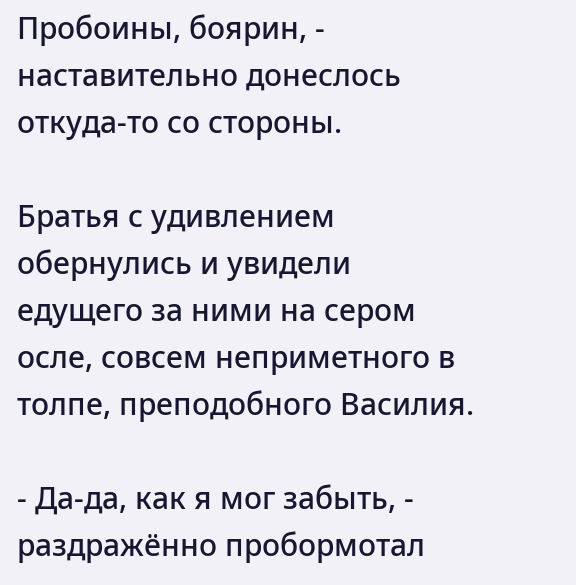Пробоины, боярин, - наставительно донеслось откуда-то со стороны.

Братья с удивлением обернулись и увидели едущего за ними на сером осле, совсем неприметного в толпе, преподобного Василия.

- Да-да, как я мог забыть, - раздражённо пробормотал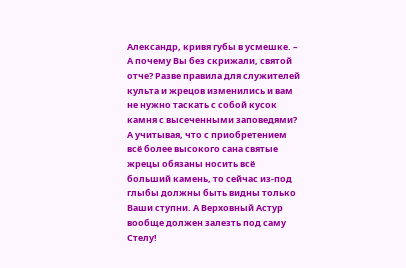Александр, кривя губы в усмешке. – А почему Вы без скрижали, святой отче? Разве правила для служителей культа и жрецов изменились и вам не нужно таскать с собой кусок камня с высеченными заповедями? А учитывая, что с приобретением всё более высокого сана святые жрецы обязаны носить всё больший камень, то сейчас из-под глыбы должны быть видны только Ваши ступни. А Верховный Астур вообще должен залезть под саму Стелу!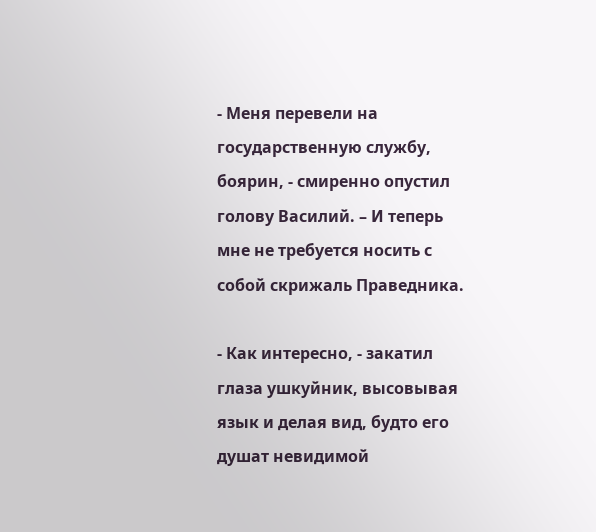- Меня перевели на государственную службу, боярин, - смиренно опустил голову Василий. – И теперь мне не требуется носить с собой скрижаль Праведника.

- Как интересно, - закатил глаза ушкуйник, высовывая язык и делая вид, будто его душат невидимой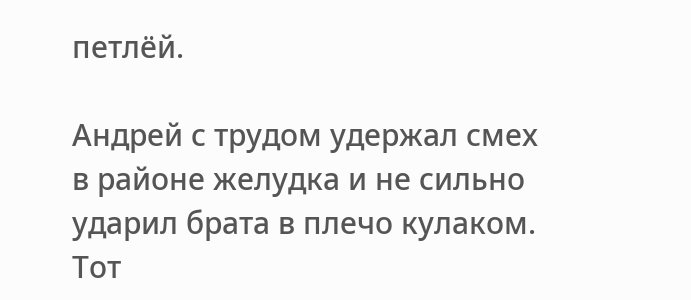петлёй.

Андрей с трудом удержал смех в районе желудка и не сильно ударил брата в плечо кулаком. Тот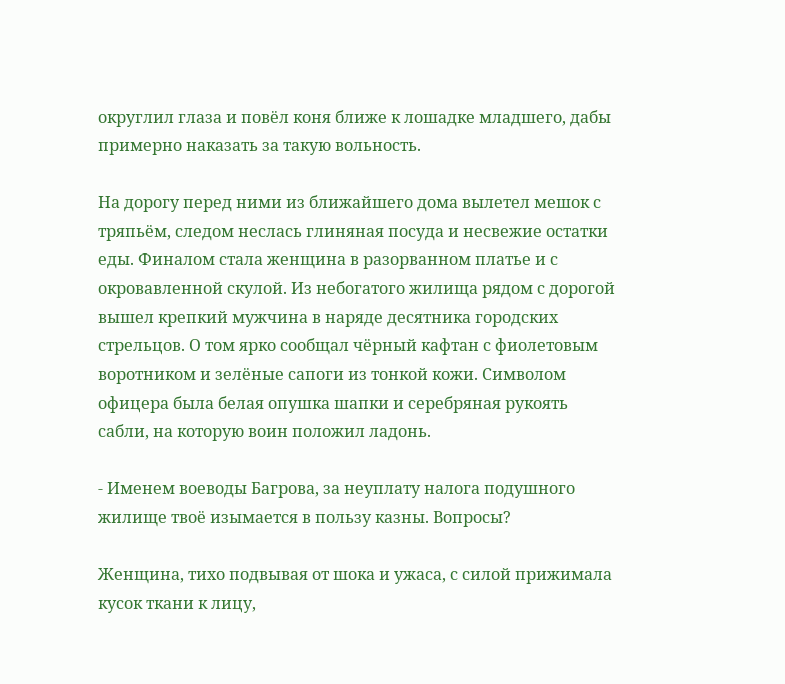округлил глаза и повёл коня ближе к лошадке младшего, дабы примерно наказать за такую вольность.

На дорогу перед ними из ближайшего дома вылетел мешок с тряпьём, следом неслась глиняная посуда и несвежие остатки еды. Финалом стала женщина в разорванном платье и с окровавленной скулой. Из небогатого жилища рядом с дорогой вышел крепкий мужчина в наряде десятника городских стрельцов. О том ярко сообщал чёрный кафтан с фиолетовым воротником и зелёные сапоги из тонкой кожи. Символом офицера была белая опушка шапки и серебряная рукоять сабли, на которую воин положил ладонь.

- Именем воеводы Багрова, за неуплату налога подушного жилище твоё изымается в пользу казны. Вопросы?

Женщина, тихо подвывая от шока и ужаса, с силой прижимала кусок ткани к лицу,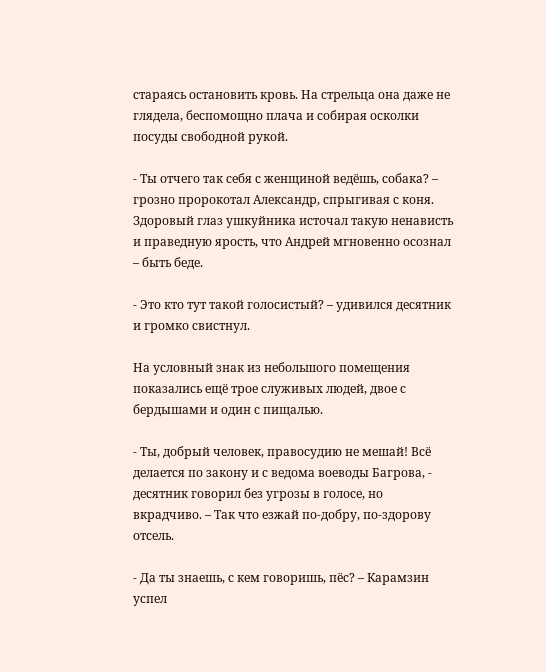стараясь остановить кровь. На стрельца она даже не глядела, беспомощно плача и собирая осколки посуды свободной рукой.

- Ты отчего так себя с женщиной ведёшь, собака? – грозно пророкотал Александр, спрыгивая с коня. Здоровый глаз ушкуйника источал такую ненависть и праведную ярость, что Андрей мгновенно осознал – быть беде.

- Это кто тут такой голосистый? – удивился десятник и громко свистнул.

На условный знак из небольшого помещения показались ещё трое служивых людей, двое с бердышами и один с пищалью.

- Ты, добрый человек, правосудию не мешай! Всё делается по закону и с ведома воеводы Багрова, - десятник говорил без угрозы в голосе, но вкрадчиво. – Так что езжай по-добру, по-здорову отсель.

- Да ты знаешь, с кем говоришь, пёс? – Карамзин успел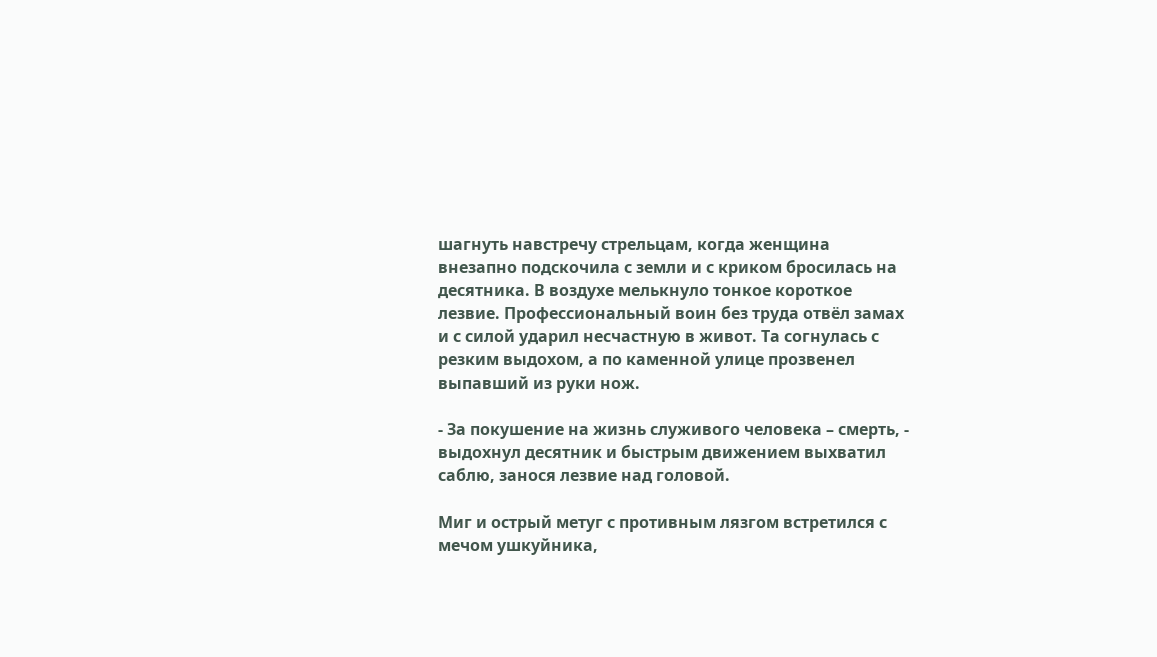шагнуть навстречу стрельцам, когда женщина внезапно подскочила с земли и с криком бросилась на десятника. В воздухе мелькнуло тонкое короткое лезвие. Профессиональный воин без труда отвёл замах и с силой ударил несчастную в живот. Та согнулась с резким выдохом, а по каменной улице прозвенел выпавший из руки нож.

- За покушение на жизнь служивого человека – смерть, - выдохнул десятник и быстрым движением выхватил саблю, занося лезвие над головой.

Миг и острый метуг с противным лязгом встретился с мечом ушкуйника,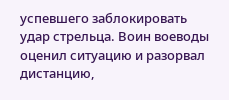успевшего заблокировать удар стрельца. Воин воеводы оценил ситуацию и разорвал дистанцию,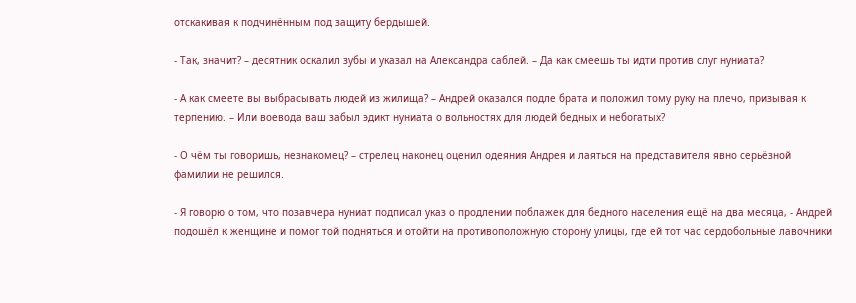отскакивая к подчинённым под защиту бердышей.

- Так, значит? – десятник оскалил зубы и указал на Александра саблей. – Да как смеешь ты идти против слуг нуниата?

- А как смеете вы выбрасывать людей из жилища? – Андрей оказался подле брата и положил тому руку на плечо, призывая к терпению. – Или воевода ваш забыл эдикт нуниата о вольностях для людей бедных и небогатых?

- О чём ты говоришь, незнакомец? – стрелец наконец оценил одеяния Андрея и лаяться на представителя явно серьёзной фамилии не решился.

- Я говорю о том, что позавчера нуниат подписал указ о продлении поблажек для бедного населения ещё на два месяца, - Андрей подошёл к женщине и помог той подняться и отойти на противоположную сторону улицы, где ей тот час сердобольные лавочники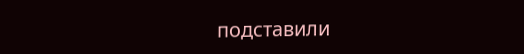подставили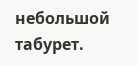небольшой табурет.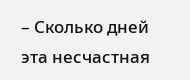– Сколько дней эта несчастная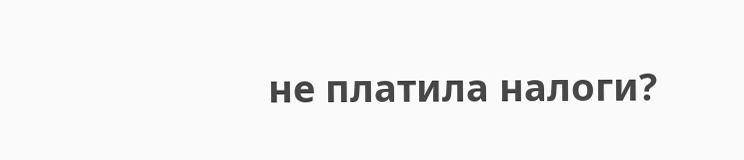не платила налоги?